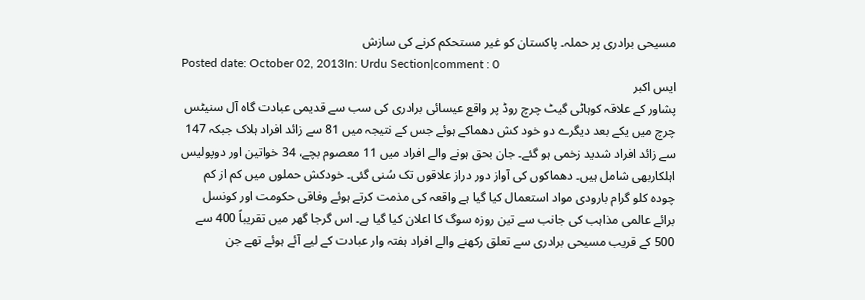مسیحی برادری پر حملہ۔ پاکستان کو غیر مستحکم کرنے کی سازش
Posted date: October 02, 2013In: Urdu Section|comment : 0
ایس اکبر
پشاور کے علاقہ کوہاٹی گیٹ چرچ روڈ پر واقع عیسائی برادری کی سب سے قدیمی عبادت گاہ آل سنیٹس چرچ میں یکے بعد دیگرے دو خود کش دھماکے ہوئے جس کے نتیجہ میں 81 سے زائد افراد ہلاک جبکہ 147 سے زائد افراد شدید زخمی ہو گئے۔ جان بحق ہونے والے افراد میں 11 معصوم بچے، 34 خواتین اور دوپولیس اہلکاربھی شامل ہیں۔ دھماکوں کی آواز دور دراز علاقوں تک سُنی گئی۔ خودکش حملوں میں کم از کم چودہ کلو گرام بارودی مواد استعمال کیا گیا ہے واقعہ کی مذمت کرتے ہوئے وفاقی حکومت اور کونسل برائے عالمی مذاہب کی جانب سے تین روزہ سوگ کا اعلان کیا گیا ہے۔ اس گرجا گھر میں تقریباً 400 سے 500 کے قریب مسیحی برادری سے تعلق رکھنے والے افراد ہفتہ وار عبادت کے لیے آئے ہوئے تھے جن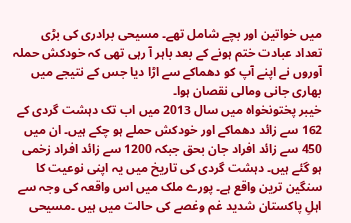میں خواتین اور بچے شامل تھے۔ مسیحی برادری کی بڑی تعداد عبادت ختم ہونے کے بعد باہر آ رہی تھی کہ خودکش حملہ آوروں نے اپنے آپ کو دھماکے سے اڑا دیا جس کے نتیجے میں بھاری جانی ومالی نقصان ہوا۔
خیبر پختونخواہ میں سال 2013 میں اب تک دہشت گردی کے 162 سے زائد دھماکے اور خودکش حملے ہو چکے ہیں۔ ان میں 450 سے زائد افراد جان بحق جبکہ 1200 سے زائد افراد زخمی ہو گئے ہیں۔ دہشت گردی کی تاریخ میں یہ اپنی نوعیت کا سنگین ترین واقع ہے۔ پورے ملک میں اس واقعہ کی وجہ سے اہلِ پاکستان شدید غم وغصے کی حالت میں ہیں ۔مسیحی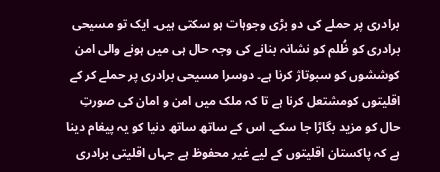برادری پر حملے کی دو بڑی وجوہات ہو سکتی ہیں۔ ایک تو مسیحی برادری کو ظُلم کو نشانہ بنانے کی وجہ حال ہی میں ہونے والی امن کوششوں کو سبوتاژ کرنا ہے۔ دوسرا مسیحی برادری پر حملے کر کے اقلیتوں کومشتعل کرنا ہے تا کہ ملک میں امن و امان کی صورتِ حال کو مزید بگاڑا جا سکے۔ اس کے ساتھ ساتھ دنیا کو یہ پیغام دینا ہے کہ پاکستان اقلیتوں کے لیے غیر محفوظ ہے جہاں اقلیتی برادری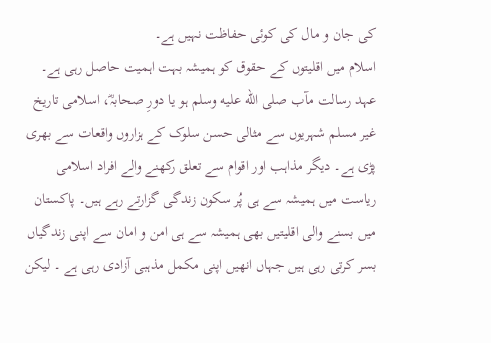کی جان و مال کی کوئی حفاظت نہیں ہے۔
اسلام میں اقلیتوں کے حقوق کو ہمیشہ بہت اہمیت حاصل رہی ہے۔ عہد رسالت مآب صلى الله عليه وسلم ہو یا دورِ صحابہؓ، اسلامی تاریخ غیر مسلم شہریوں سے مثالی حسن سلوک کے ہزاروں واقعات سے بھری پڑی ہے۔ دیگر مذاہب اور اقوام سے تعلق رکھنے والے افراد اسلامی ریاست میں ہمیشہ سے ہی پُر سکون زندگی گزارتے رہے ہیں۔ پاکستان میں بسنے والی اقلیتیں بھی ہمیشہ سے ہی امن و امان سے اپنی زندگیاں بسر کرتی رہی ہیں جہاں انھیں اپنی مکمل مذہبی آزادی رہی ہے ۔ لیکن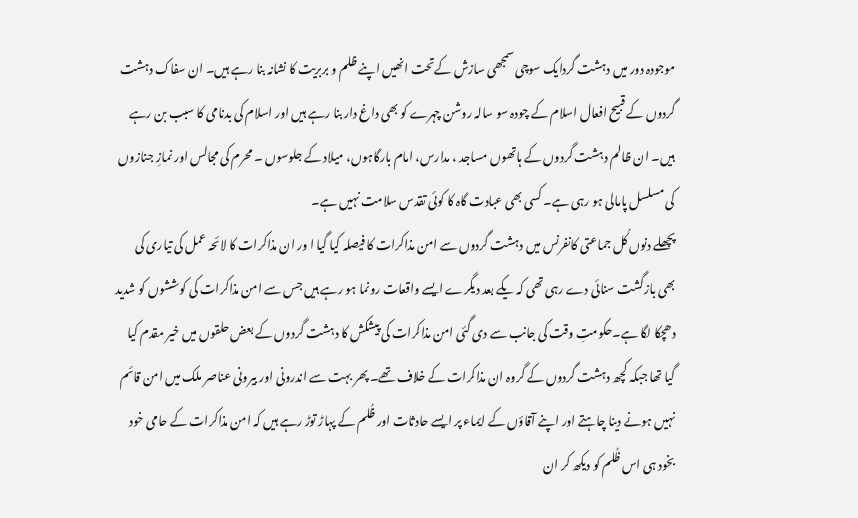موجودہ دور میں دہشت گردایک سوچی سمجھی سازش کےتحت انھیں اپنے ظلم و بربریت کا نشانہ بنا رہے ہیں۔ ان سفاک دہشت گردوں کے قبیح افعال اسلام کے چودہ سو سالہ روشن چہرے کو بھی داغ دار بنا رہے ہیں اور اسلام کی بدنامی کا سبب بن رہے ہیں۔ ان ظالم دہشت گردوں کے ہاتھوں مساجد ، مدارس، امام بارگاہوں، میلاد کے جلوسوں ۔ محرم کی مجالس اور نمازِ جنازوں کی مسلسل پامالی ہو رہی ہے۔ کسی بھی عبادت گاہ کا کوئی تقدس سلامت نہیں ہے۔
پچھلے دنوں کُل جماعتی کانفرنس میں دہشت گردوں سے امن مذاکرات کا فیصلہ کیا گیا ا ور ان مذاکرات کا لائحہ عمل کی تیاری کی بھی بازگشت سنائی دے رہی تھی کہ یکے بعد دیگرے ایسے واقعات رونما ہو رہے ہیں جس سے امن مذاکرات کی کوششوں کو شدید دھچکا لگا ہے۔حکومتِ وقت کی جانب سے دی گئی امن مذاکرات کی پیشکش کا دہشت گردوں کے بعض حلقوں میں خیر مقدم کیا گیا تھا جبکہ کچھ دہشت گردوں کے گروہ ان مذاکرات کے خلاف تھے۔ پھر بہت سے اندرونی اور بیرونی عناصر ملک میں امن قائم نہیں ہونے دینا چاہتے اور اپنے آقاؤں کے ایماء پر ایسے حادثات اور ظُلم کے پہاڑ توڑ رہے ہیں کہ امن مذاکرات کے حامی خود بخود ہی اس ظُلم کو دیکھ کر ان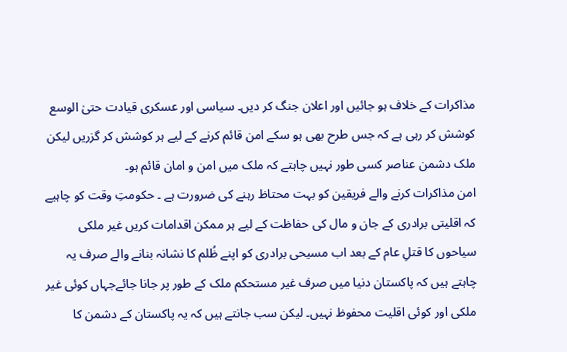مذاکرات کے خلاف ہو جائیں اور اعلان جنگ کر دیں۔ سیاسی اور عسکری قیادت حتیٰ الوسع کوشش کر رہی ہے کہ جس طرح بھی ہو سکے امن قائم کرنے کے لیے ہر کوشش کر گزریں لیکن ملک دشمن عناصر کسی طور نہیں چاہتے کہ ملک میں امن و امان قائم ہو۔
امن مذاکرات کرنے والے فریقین کو بہت محتاظ رہنے کی ضرورت ہے ۔ حکومتِ وقت کو چاہیے کہ اقلیتی برادری کے جان و مال کی حفاظت کے لیے ہر ممکن اقدامات کریں غیر ملکی سیاحوں کا قتلِ عام کے بعد اب مسیحی برادری کو اپنے ظُلم کا نشانہ بنانے والے صرف یہ چاہتے ہیں کہ پاکستان دنیا میں صرف غیر مستحکم ملک کے طور پر جانا جائےجہاں کوئی غیر ملکی اور کوئی اقلیت محفوظ نہیں۔ لیکن سب جانتے ہیں کہ یہ پاکستان کے دشمن کا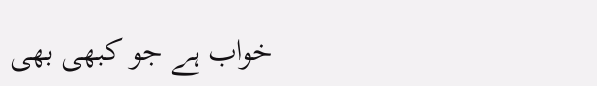خواب ہے جو کبھی بھی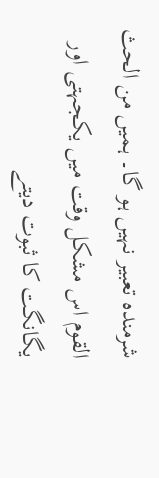شرمندہ تعبیر نہیں ہو گا۔ ہمیں من الحث القوم اس مشکل وقت میں یکجہتی اور یگانگت کا ثبوت دیتے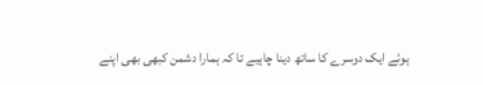ہوئے ایک دوسرے کا ساتھ دینا چاہیے تا کہ ہمارا دشمن کبھی بھی اپنے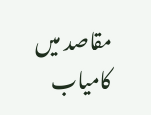مقاصد میں کامیاب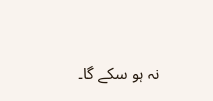نہ ہو سکے گا۔